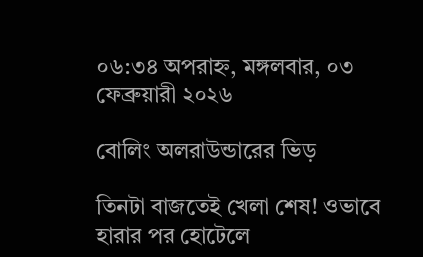০৬:৩৪ অপরাহ্ন, মঙ্গলবার, ০৩ ফেব্রুয়ারী ২০২৬

বোলিং অলরাউন্ডারের ভিড়

তিনটা বাজতেই খেলা শেষ! ওভাবে হারার পর হোটেলে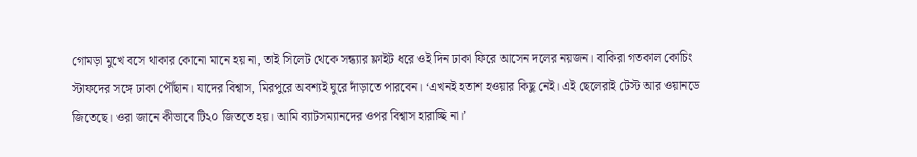গোমড়া মুখে বসে থাকার কোনো মানে হয় না, তাই সিলেট থেকে সন্ধ্যার ফ্লাইট ধরে ওই দিন ঢাকা ফিরে আসেন দলের নয়জন। বাকিরা গতকাল কোচিং স্টাফদের সঙ্গে ঢাকা পৌঁছান। যাদের বিশ্বাস, মিরপুরে অবশ্যই ঘুরে দাঁড়াতে পারবেন। ‘এখনই হতাশ হওয়ার কিছু নেই। এই ছেলেরাই টেস্ট আর ওয়ানডে জিতেছে। ওরা জানে কীভাবে টি২০ জিততে হয়। আমি ব্যাটসম্যানদের ওপর বিশ্বাস হারাচ্ছি না।’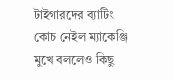টাইগারদের ব্যাটিং কোচ নেইল ম্যাকেঞ্জি মুখে বললেও কিছু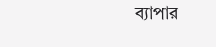ব্যাপার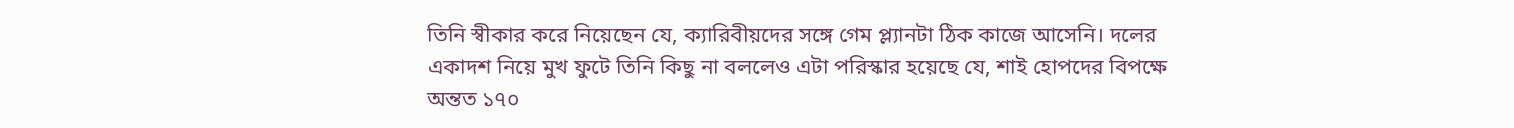তিনি স্বীকার করে নিয়েছেন যে, ক্যারিবীয়দের সঙ্গে গেম প্ল্যানটা ঠিক কাজে আসেনি। দলের একাদশ নিয়ে মুখ ফুটে তিনি কিছু না বললেও এটা পরিস্কার হয়েছে যে, শাই হোপদের বিপক্ষে অন্তত ১৭০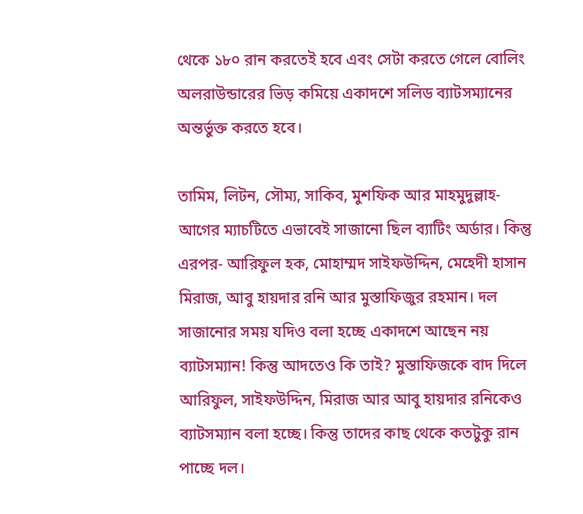থেকে ১৮০ রান করতেই হবে এবং সেটা করতে গেলে বোলিং অলরাউন্ডারের ভিড় কমিয়ে একাদশে সলিড ব্যাটসম্যানের অন্তর্ভুক্ত করতে হবে।

তামিম, লিটন, সৌম্য, সাকিব, মুশফিক আর মাহমুদুল্লাহ- আগের ম্যাচটিতে এভাবেই সাজানো ছিল ব্যাটিং অর্ডার। কিন্তু এরপর- আরিফুল হক, মোহাম্মদ সাইফউদ্দিন, মেহেদী হাসান মিরাজ, আবু হায়দার রনি আর মুস্তাফিজুর রহমান। দল সাজানোর সময় যদিও বলা হচ্ছে একাদশে আছেন নয় ব্যাটসম্যান! কিন্তু আদতেও কি তাই? মুস্তাফিজকে বাদ দিলে আরিফুল, সাইফউদ্দিন, মিরাজ আর আবু হায়দার রনিকেও ব্যাটসম্যান বলা হচ্ছে। কিন্তু তাদের কাছ থেকে কতটুকু রান পাচ্ছে দল।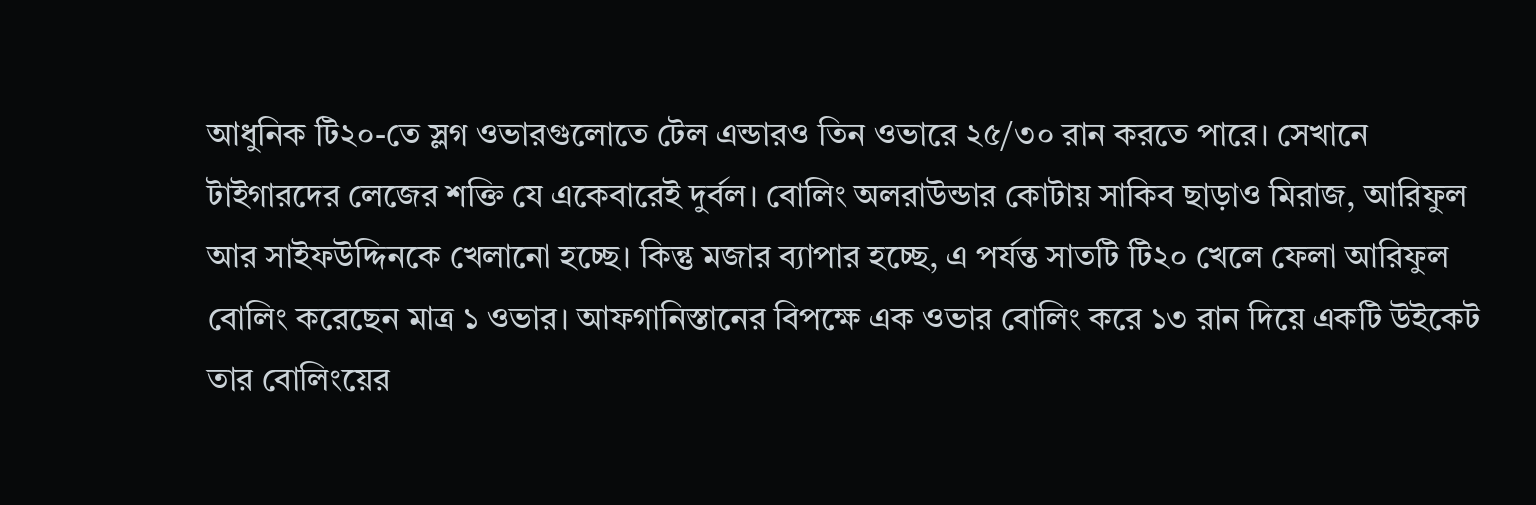আধুনিক টি২০-তে স্লগ ওভারগুলোতে টেল এন্ডারও তিন ওভারে ২৫/৩০ রান করতে পারে। সেখানে টাইগারদের লেজের শক্তি যে একেবারেই দুর্বল। বোলিং অলরাউন্ডার কোটায় সাকিব ছাড়াও মিরাজ, আরিফুল আর সাইফউদ্দিনকে খেলানো হচ্ছে। কিন্তু মজার ব্যাপার হচ্ছে, এ পর্যন্ত সাতটি টি২০ খেলে ফেলা আরিফুল বোলিং করেছেন মাত্র ১ ওভার। আফগানিস্তানের বিপক্ষে এক ওভার বোলিং করে ১৩ রান দিয়ে একটি উইকেট তার বোলিংয়ের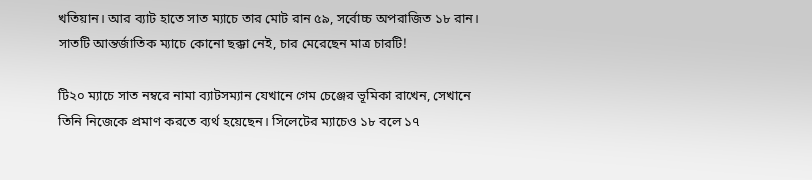খতিয়ান। আর ব্যাট হাতে সাত ম্যাচে তার মোট রান ৫৯, সর্বোচ্চ অপরাজিত ১৮ রান। সাতটি আন্তর্জাতিক ম্যাচে কোনো ছক্কা নেই, চার মেরেছেন মাত্র চারটি!

টি২০ ম্যাচে সাত নম্বরে নামা ব্যাটসম্যান যেখানে গেম চেঞ্জের ভূমিকা রাখেন, সেখানে তিনি নিজেকে প্রমাণ করতে ব্যর্থ হয়েছেন। সিলেটের ম্যাচেও ১৮ বলে ১৭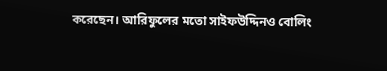করেছেন। আরিফুলের মতো সাইফউদ্দিনও বোলিং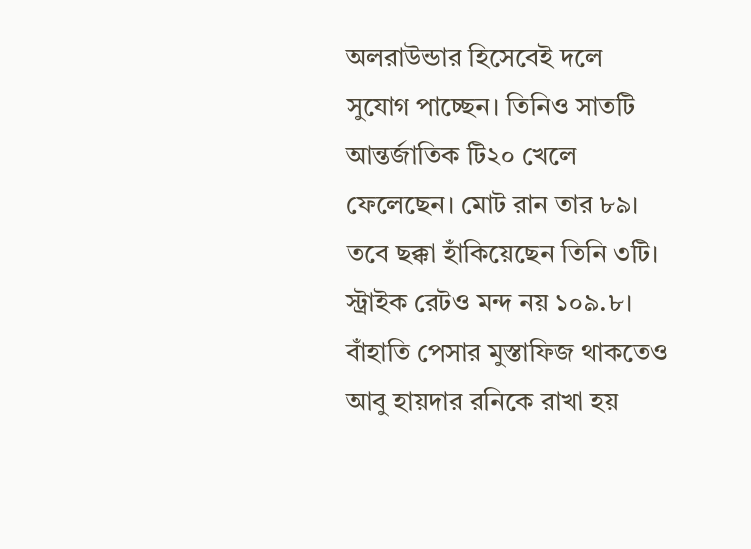অলরাউন্ডার হিসেবেই দলে সুযোগ পাচ্ছেন। তিনিও সাতটি আন্তর্জাতিক টি২০ খেলে ফেলেছেন। মোট রান তার ৮৯। তবে ছক্কা হাঁকিয়েছেন তিনি ৩টি। স্ট্রাইক রেটও মন্দ নয় ১০৯.৮। বাঁহাতি পেসার মুস্তাফিজ থাকতেও আবু হায়দার রনিকে রাখা হয়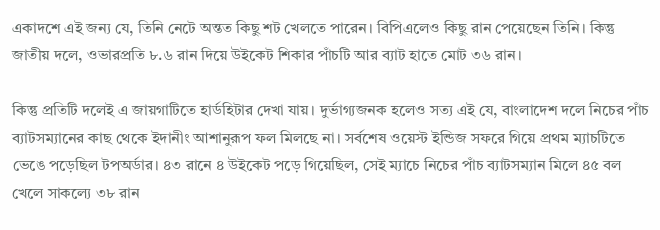একাদশে এই জন্য যে, তিনি নেটে অন্তত কিছু শট খেলতে পারেন। বিপিএলেও কিছু রান পেয়েছেন তিনি। কিন্তু জাতীয় দলে, ওভারপ্রতি ৮.৬ রান দিয়ে উইকেট শিকার পাঁচটি আর ব্যাট হাতে মোট ৩৬ রান।

কিন্তু প্রতিটি দলেই এ জায়গাটিতে হার্ডহিটার দেখা যায়। দুর্ভাগ্যজনক হলেও সত্য এই যে, বাংলাদেশ দলে নিচের পাঁচ ব্যাটসম্যানের কাছ থেকে ইদানীং আশানুরূপ ফল মিলছে না। সর্বশেষ ওয়েস্ট ইন্ডিজ সফরে গিয়ে প্রথম ম্যাচটিতে ভেঙে পড়েছিল টপঅর্ডার। ৪৩ রানে ৪ উইকেট পড়ে গিয়েছিল, সেই ম্যাচে নিচের পাঁচ ব্যাটসম্যান মিলে ৪৫ বল খেলে সাকল্যে ৩৮ রান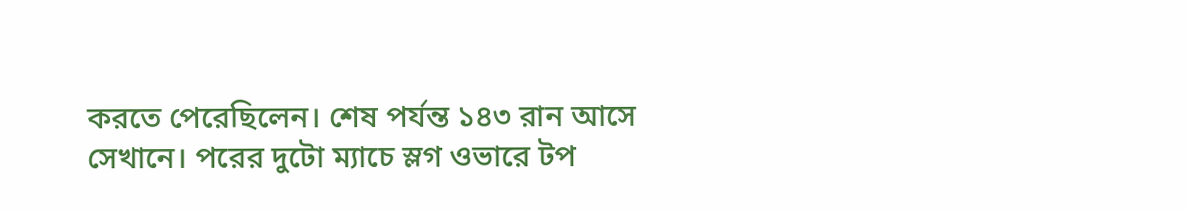করতে পেরেছিলেন। শেষ পর্যন্ত ১৪৩ রান আসে সেখানে। পরের দুটো ম্যাচে স্লগ ওভারে টপ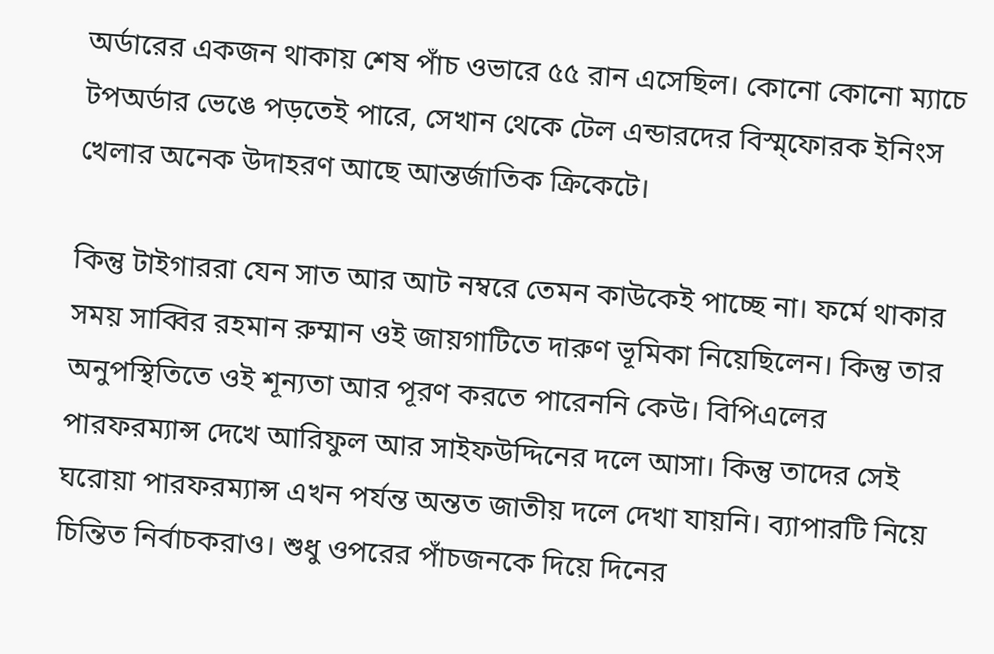অর্ডারের একজন থাকায় শেষ পাঁচ ওভারে ৫৫ রান এসেছিল। কোনো কোনো ম্যাচে টপঅর্ডার ভেঙে পড়তেই পারে, সেখান থেকে টেল এন্ডারদের বিস্ম্ফোরক ইনিংস খেলার অনেক উদাহরণ আছে আন্তর্জাতিক ক্রিকেটে।

কিন্তু টাইগাররা যেন সাত আর আট নম্বরে তেমন কাউকেই পাচ্ছে না। ফর্মে থাকার সময় সাব্বির রহমান রুম্মান ওই জায়গাটিতে দারুণ ভূমিকা নিয়েছিলেন। কিন্তু তার অনুপস্থিতিতে ওই শূন্যতা আর পূরণ করতে পারেননি কেউ। বিপিএলের পারফরম্যান্স দেখে আরিফুল আর সাইফউদ্দিনের দলে আসা। কিন্তু তাদের সেই ঘরোয়া পারফরম্যান্স এখন পর্যন্ত অন্তত জাতীয় দলে দেখা যায়নি। ব্যাপারটি নিয়ে চিন্তিত নির্বাচকরাও। শুধু ওপরের পাঁচজনকে দিয়ে দিনের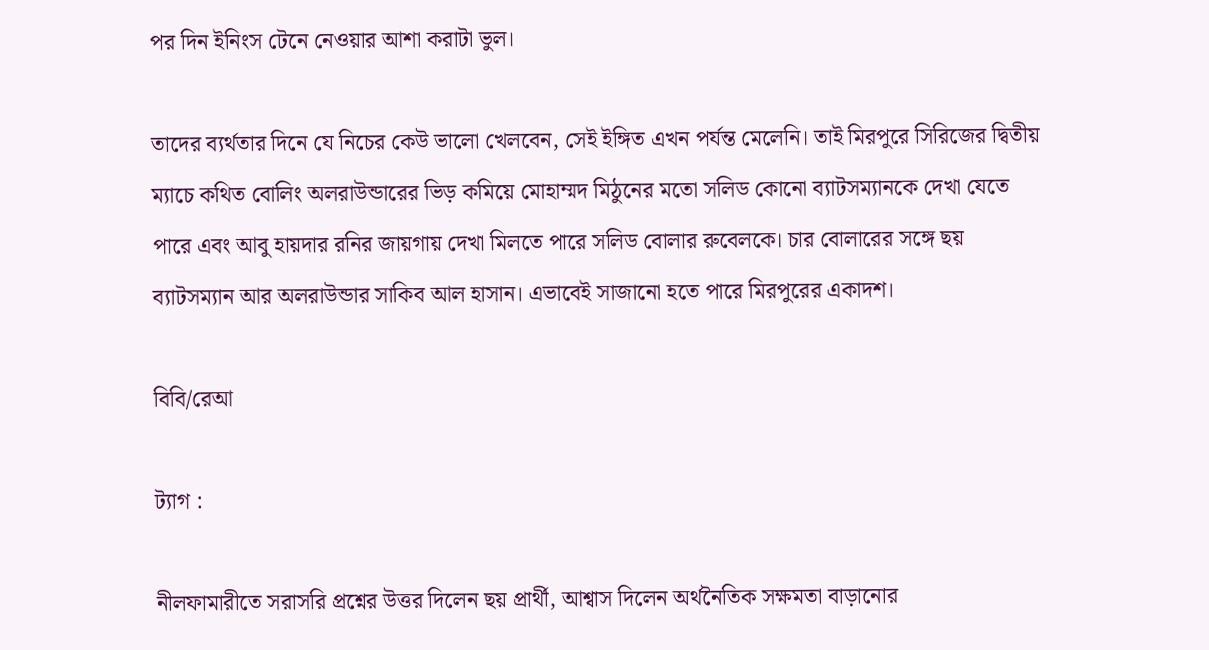পর দিন ইনিংস টেনে নেওয়ার আশা করাটা ভুল।

তাদের ব্যর্থতার দিনে যে নিচের কেউ ভালো খেলবেন, সেই ইঙ্গিত এখন পর্যন্ত মেলেনি। তাই মিরপুরে সিরিজের দ্বিতীয় ম্যাচে কথিত বোলিং অলরাউন্ডারের ভিড় কমিয়ে মোহাম্মদ মিঠুনের মতো সলিড কোনো ব্যাটসম্যানকে দেখা যেতে পারে এবং আবু হায়দার রনির জায়গায় দেখা মিলতে পারে সলিড বোলার রুবেলকে। চার বোলারের সঙ্গে ছয় ব্যাটসম্যান আর অলরাউন্ডার সাকিব আল হাসান। এভাবেই সাজানো হতে পারে মিরপুরের একাদশ।

বিবি/রেআ

ট্যাগ :

নীলফামারীতে সরাসরি প্রশ্নের উত্তর দিলেন ছয় প্রার্থী, আশ্বাস দিলেন অর্থনৈতিক সক্ষমতা বাড়ানোর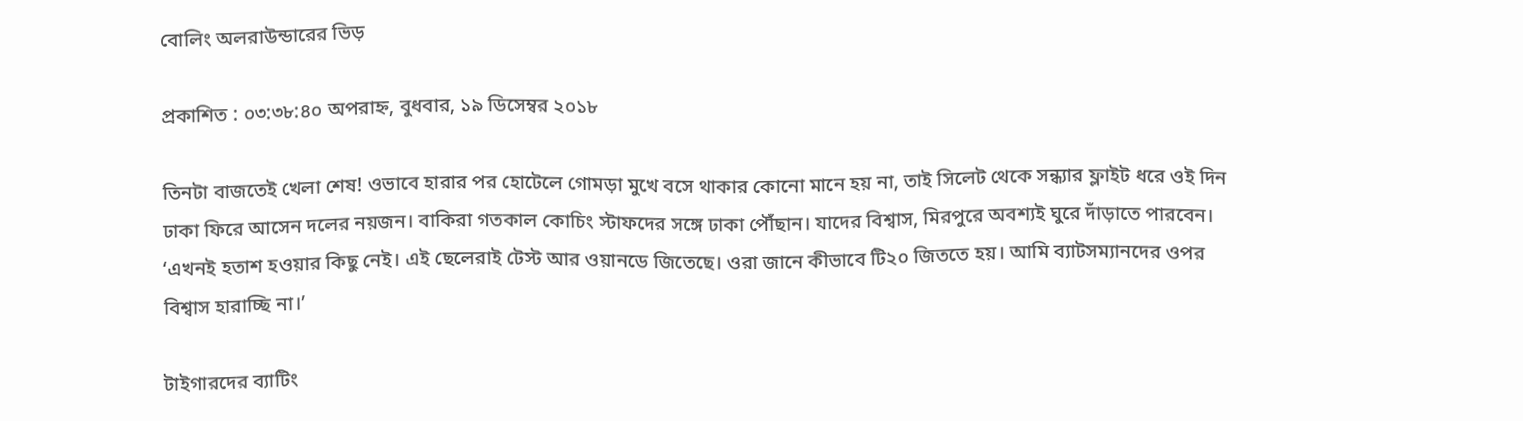বোলিং অলরাউন্ডারের ভিড়

প্রকাশিত : ০৩:৩৮:৪০ অপরাহ্ন, বুধবার, ১৯ ডিসেম্বর ২০১৮

তিনটা বাজতেই খেলা শেষ! ওভাবে হারার পর হোটেলে গোমড়া মুখে বসে থাকার কোনো মানে হয় না, তাই সিলেট থেকে সন্ধ্যার ফ্লাইট ধরে ওই দিন ঢাকা ফিরে আসেন দলের নয়জন। বাকিরা গতকাল কোচিং স্টাফদের সঙ্গে ঢাকা পৌঁছান। যাদের বিশ্বাস, মিরপুরে অবশ্যই ঘুরে দাঁড়াতে পারবেন। ‘এখনই হতাশ হওয়ার কিছু নেই। এই ছেলেরাই টেস্ট আর ওয়ানডে জিতেছে। ওরা জানে কীভাবে টি২০ জিততে হয়। আমি ব্যাটসম্যানদের ওপর বিশ্বাস হারাচ্ছি না।’

টাইগারদের ব্যাটিং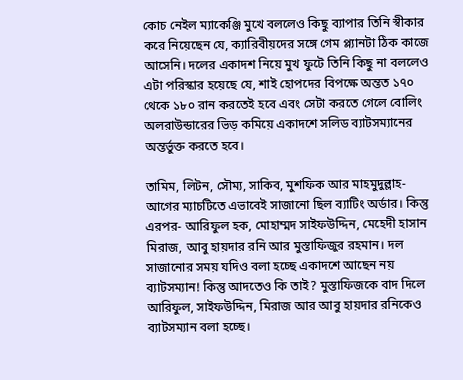কোচ নেইল ম্যাকেঞ্জি মুখে বললেও কিছু ব্যাপার তিনি স্বীকার করে নিয়েছেন যে, ক্যারিবীয়দের সঙ্গে গেম প্ল্যানটা ঠিক কাজে আসেনি। দলের একাদশ নিয়ে মুখ ফুটে তিনি কিছু না বললেও এটা পরিস্কার হয়েছে যে, শাই হোপদের বিপক্ষে অন্তত ১৭০ থেকে ১৮০ রান করতেই হবে এবং সেটা করতে গেলে বোলিং অলরাউন্ডারের ভিড় কমিয়ে একাদশে সলিড ব্যাটসম্যানের অন্তর্ভুক্ত করতে হবে।

তামিম, লিটন, সৌম্য, সাকিব, মুশফিক আর মাহমুদুল্লাহ- আগের ম্যাচটিতে এভাবেই সাজানো ছিল ব্যাটিং অর্ডার। কিন্তু এরপর- আরিফুল হক, মোহাম্মদ সাইফউদ্দিন, মেহেদী হাসান মিরাজ, আবু হায়দার রনি আর মুস্তাফিজুর রহমান। দল সাজানোর সময় যদিও বলা হচ্ছে একাদশে আছেন নয় ব্যাটসম্যান! কিন্তু আদতেও কি তাই? মুস্তাফিজকে বাদ দিলে আরিফুল, সাইফউদ্দিন, মিরাজ আর আবু হায়দার রনিকেও ব্যাটসম্যান বলা হচ্ছে।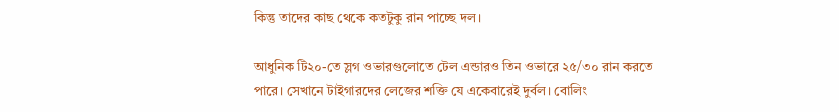কিন্তু তাদের কাছ থেকে কতটুকু রান পাচ্ছে দল।

আধুনিক টি২০-তে স্লগ ওভারগুলোতে টেল এন্ডারও তিন ওভারে ২৫/৩০ রান করতে পারে। সেখানে টাইগারদের লেজের শক্তি যে একেবারেই দুর্বল। বোলিং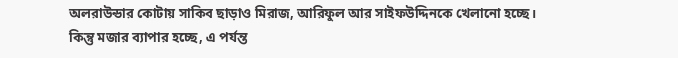অলরাউন্ডার কোটায় সাকিব ছাড়াও মিরাজ, আরিফুল আর সাইফউদ্দিনকে খেলানো হচ্ছে। কিন্তু মজার ব্যাপার হচ্ছে, এ পর্যন্ত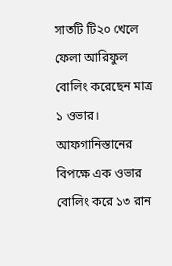সাতটি টি২০ খেলে ফেলা আরিফুল বোলিং করেছেন মাত্র ১ ওভার। আফগানিস্তানের বিপক্ষে এক ওভার বোলিং করে ১৩ রান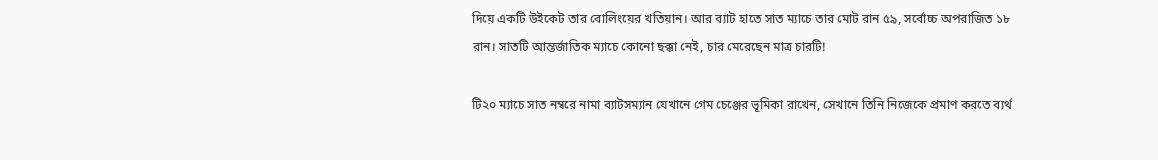দিয়ে একটি উইকেট তার বোলিংয়ের খতিয়ান। আর ব্যাট হাতে সাত ম্যাচে তার মোট রান ৫৯, সর্বোচ্চ অপরাজিত ১৮ রান। সাতটি আন্তর্জাতিক ম্যাচে কোনো ছক্কা নেই, চার মেরেছেন মাত্র চারটি!

টি২০ ম্যাচে সাত নম্বরে নামা ব্যাটসম্যান যেখানে গেম চেঞ্জের ভূমিকা রাখেন, সেখানে তিনি নিজেকে প্রমাণ করতে ব্যর্থ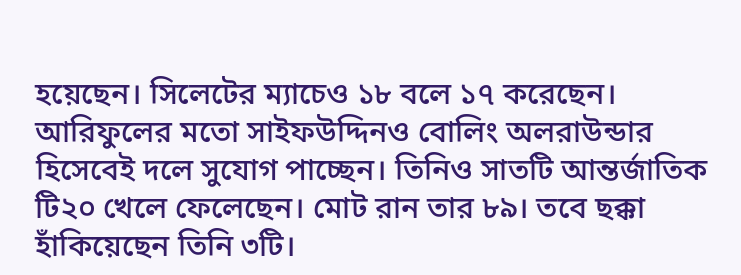হয়েছেন। সিলেটের ম্যাচেও ১৮ বলে ১৭ করেছেন। আরিফুলের মতো সাইফউদ্দিনও বোলিং অলরাউন্ডার হিসেবেই দলে সুযোগ পাচ্ছেন। তিনিও সাতটি আন্তর্জাতিক টি২০ খেলে ফেলেছেন। মোট রান তার ৮৯। তবে ছক্কা হাঁকিয়েছেন তিনি ৩টি।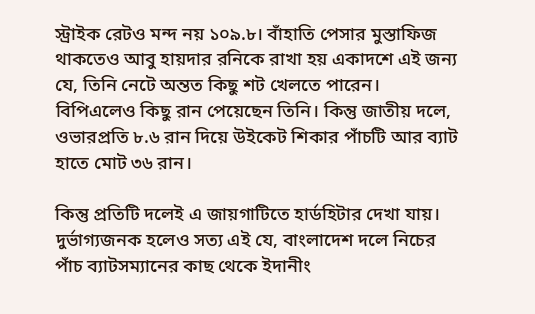স্ট্রাইক রেটও মন্দ নয় ১০৯.৮। বাঁহাতি পেসার মুস্তাফিজ থাকতেও আবু হায়দার রনিকে রাখা হয় একাদশে এই জন্য যে, তিনি নেটে অন্তত কিছু শট খেলতে পারেন। বিপিএলেও কিছু রান পেয়েছেন তিনি। কিন্তু জাতীয় দলে, ওভারপ্রতি ৮.৬ রান দিয়ে উইকেট শিকার পাঁচটি আর ব্যাট হাতে মোট ৩৬ রান।

কিন্তু প্রতিটি দলেই এ জায়গাটিতে হার্ডহিটার দেখা যায়। দুর্ভাগ্যজনক হলেও সত্য এই যে, বাংলাদেশ দলে নিচের পাঁচ ব্যাটসম্যানের কাছ থেকে ইদানীং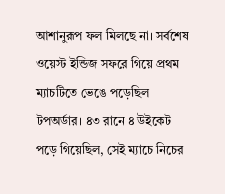আশানুরূপ ফল মিলছে না। সর্বশেষ ওয়েস্ট ইন্ডিজ সফরে গিয়ে প্রথম ম্যাচটিতে ভেঙে পড়েছিল টপঅর্ডার। ৪৩ রানে ৪ উইকেট পড়ে গিয়েছিল, সেই ম্যাচে নিচের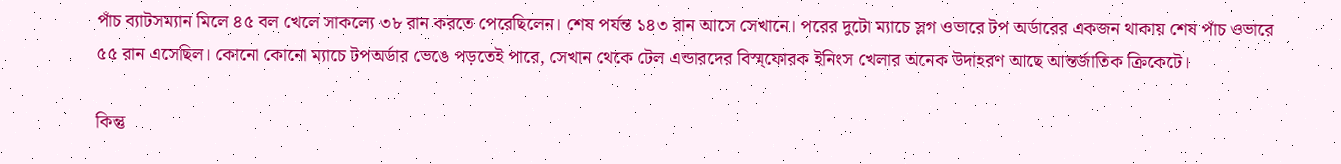পাঁচ ব্যাটসম্যান মিলে ৪৫ বল খেলে সাকল্যে ৩৮ রান করতে পেরেছিলেন। শেষ পর্যন্ত ১৪৩ রান আসে সেখানে। পরের দুটো ম্যাচে স্লগ ওভারে টপ অর্ডারের একজন থাকায় শেষ পাঁচ ওভারে ৫৫ রান এসেছিল। কোনো কোনো ম্যাচে টপঅর্ডার ভেঙে পড়তেই পারে, সেখান থেকে টেল এন্ডারদের বিস্ম্ফোরক ইনিংস খেলার অনেক উদাহরণ আছে আন্তর্জাতিক ক্রিকেটে।

কিন্তু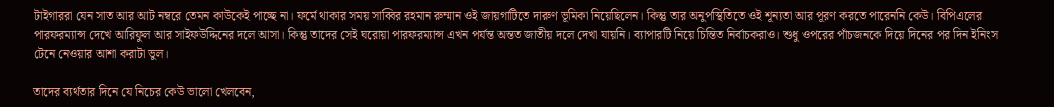টাইগাররা যেন সাত আর আট নম্বরে তেমন কাউকেই পাচ্ছে না। ফর্মে থাকার সময় সাব্বির রহমান রুম্মান ওই জায়গাটিতে দারুণ ভূমিকা নিয়েছিলেন। কিন্তু তার অনুপস্থিতিতে ওই শূন্যতা আর পূরণ করতে পারেননি কেউ। বিপিএলের পারফরম্যান্স দেখে আরিফুল আর সাইফউদ্দিনের দলে আসা। কিন্তু তাদের সেই ঘরোয়া পারফরম্যান্স এখন পর্যন্ত অন্তত জাতীয় দলে দেখা যায়নি। ব্যাপারটি নিয়ে চিন্তিত নির্বাচকরাও। শুধু ওপরের পাঁচজনকে দিয়ে দিনের পর দিন ইনিংস টেনে নেওয়ার আশা করাটা ভুল।

তাদের ব্যর্থতার দিনে যে নিচের কেউ ভালো খেলবেন,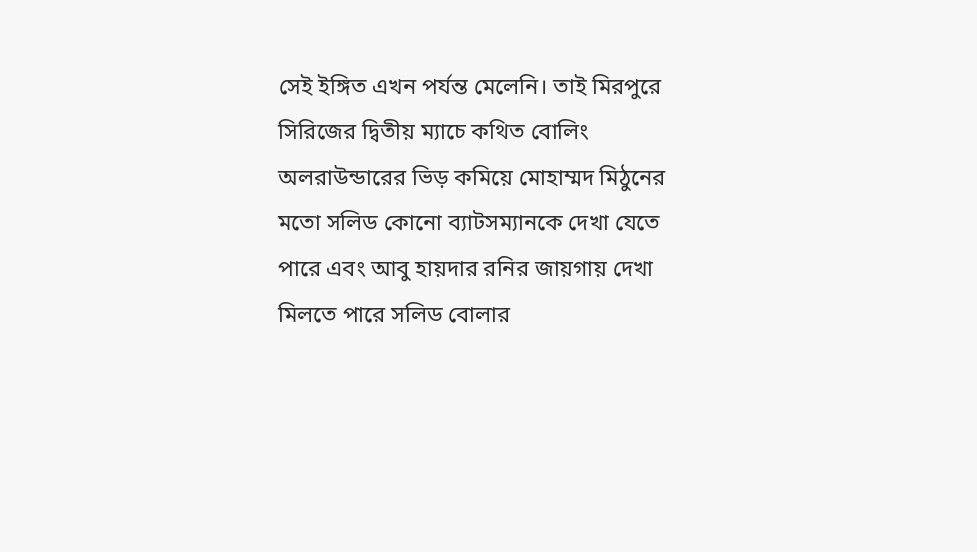সেই ইঙ্গিত এখন পর্যন্ত মেলেনি। তাই মিরপুরে সিরিজের দ্বিতীয় ম্যাচে কথিত বোলিং অলরাউন্ডারের ভিড় কমিয়ে মোহাম্মদ মিঠুনের মতো সলিড কোনো ব্যাটসম্যানকে দেখা যেতে পারে এবং আবু হায়দার রনির জায়গায় দেখা মিলতে পারে সলিড বোলার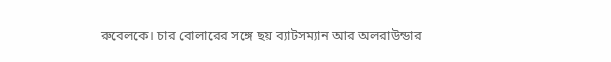রুবেলকে। চার বোলারের সঙ্গে ছয় ব্যাটসম্যান আর অলরাউন্ডার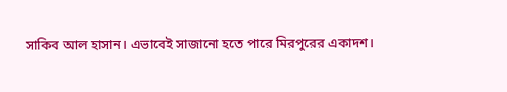সাকিব আল হাসান। এভাবেই সাজানো হতে পারে মিরপুরের একাদশ।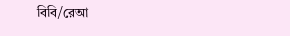বিবি/রেআ